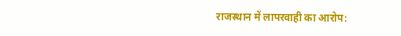राजस्थान में लापरवाही का आरोप: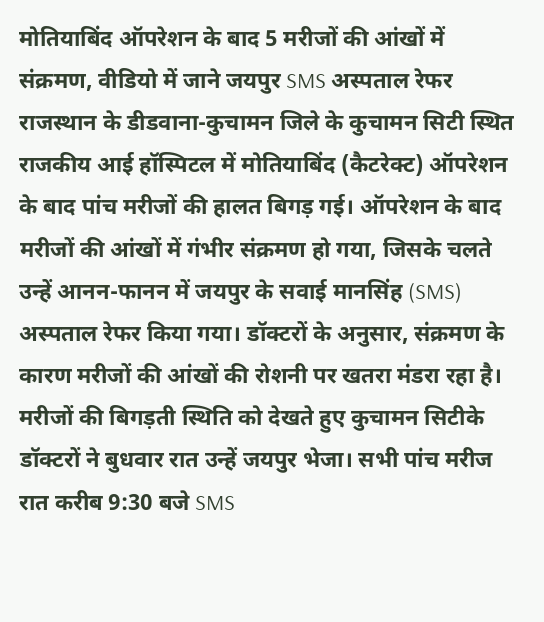मोतियाबिंद ऑपरेशन के बाद 5 मरीजों की आंखों में संक्रमण, वीडियो में जाने जयपुर SMS अस्पताल रेफर
राजस्थान के डीडवाना-कुचामन जिले के कुचामन सिटी स्थित राजकीय आई हॉस्पिटल में मोतियाबिंद (कैटरेक्ट) ऑपरेशन के बाद पांच मरीजों की हालत बिगड़ गई। ऑपरेशन के बाद मरीजों की आंखों में गंभीर संक्रमण हो गया, जिसके चलते उन्हें आनन-फानन में जयपुर के सवाई मानसिंह (SMS) अस्पताल रेफर किया गया। डॉक्टरों के अनुसार, संक्रमण के कारण मरीजों की आंखों की रोशनी पर खतरा मंडरा रहा है। मरीजों की बिगड़ती स्थिति को देखते हुए कुचामन सिटीके डॉक्टरों ने बुधवार रात उन्हें जयपुर भेजा। सभी पांच मरीज रात करीब 9:30 बजे SMS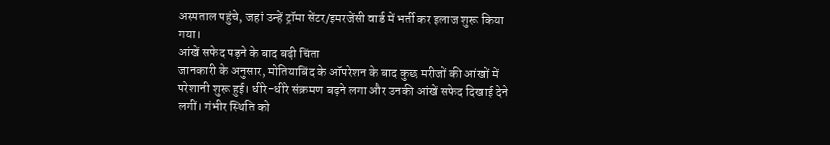अस्पताल पहुंचे, जहां उन्हें ट्रॉमा सेंटर/इमरजेंसी वार्ड में भर्ती कर इलाज शुरू किया गया।
आंखें सफेद पड़ने के बाद बढ़ी चिंता
जानकारी के अनुसार, मोतियाबिंद के ऑपरेशन के बाद कुछ मरीजों की आंखों में परेशानी शुरू हुई। धीरे-धीरे संक्रमण बढ़ने लगा और उनकी आंखें सफेद दिखाई देने लगीं। गंभीर स्थिति को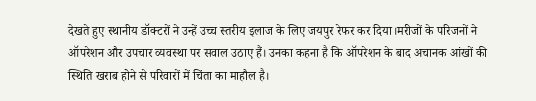देखते हुए स्थानीय डॉक्टरों ने उन्हें उच्च स्तरीय इलाज के लिए जयपुर रेफर कर दिया।मरीजों के परिजनों ने ऑपरेशन और उपचार व्यवस्था पर सवाल उठाए हैं। उनका कहना है कि ऑपरेशन के बाद अचानक आंखों की स्थिति खराब होने से परिवारों में चिंता का माहौल है।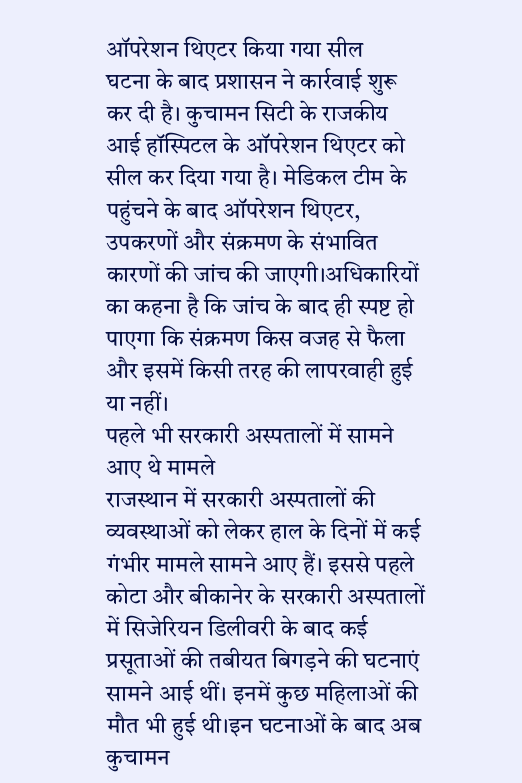ऑपरेशन थिएटर किया गया सील
घटना के बाद प्रशासन ने कार्रवाई शुरू कर दी है। कुचामन सिटी के राजकीय आई हॉस्पिटल के ऑपरेशन थिएटर को सील कर दिया गया है। मेडिकल टीम के पहुंचने के बाद ऑपरेशन थिएटर, उपकरणों और संक्रमण के संभावित कारणों की जांच की जाएगी।अधिकारियों का कहना है कि जांच के बाद ही स्पष्ट हो पाएगा कि संक्रमण किस वजह से फैला और इसमें किसी तरह की लापरवाही हुई या नहीं।
पहले भी सरकारी अस्पतालों में सामने आए थे मामले
राजस्थान में सरकारी अस्पतालों की व्यवस्थाओं को लेकर हाल के दिनों में कई गंभीर मामले सामने आए हैं। इससे पहले कोटा और बीकानेर के सरकारी अस्पतालों में सिजेरियन डिलीवरी के बाद कई प्रसूताओं की तबीयत बिगड़ने की घटनाएं सामने आई थीं। इनमें कुछ महिलाओं की मौत भी हुई थी।इन घटनाओं के बाद अब कुचामन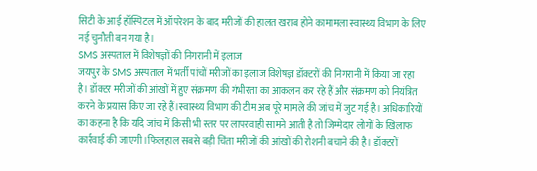सिटी के आई हॉस्पिटल में ऑपरेशन के बाद मरीजों की हालत खराब होने कामामला स्वास्थ्य विभाग के लिए नई चुनौती बन गया है।
SMS अस्पताल में विशेषज्ञों की निगरानी में इलाज
जयपुर के SMS अस्पताल में भर्ती पांचों मरीजों का इलाज विशेषज्ञ डॉक्टरों की निगरानी में किया जा रहा है। डॉक्टर मरीजों की आंखों में हुए संक्रमण की गंभीरता का आकलन कर रहे हैं और संक्रमण को नियंत्रित करने के प्रयास किए जा रहे हैं।स्वास्थ्य विभाग की टीम अब पूरे मामले की जांच में जुट गई है। अधिकारियों का कहना है कि यदि जांच में किसी भी स्तर पर लापरवाही सामने आती है तो जिम्मेदार लोगों के खिलाफ कार्रवाई की जाएगी।फिलहाल सबसे बड़ी चिंता मरीजों की आंखों की रोशनी बचाने की है। डॉक्टरों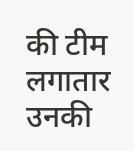की टीम लगातार उनकी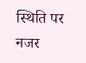स्थिति पर नजर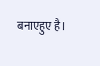बनाएहुए है।